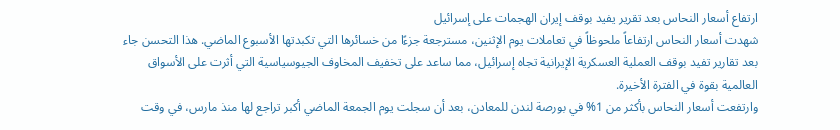ارتفاع أسعار النحاس بعد تقرير يفيد بوقف إيران الهجمات على إسرائيل
شهدت أسعار النحاس ارتفاعاً ملحوظاً في تعاملات يوم الإثنين، مسترجعة جزءًا من خسائرها التي تكبدتها الأسبوع الماضي. هذا التحسن جاء بعد تقارير تفيد بوقف العملية العسكرية الإيرانية تجاه إسرائيل، مما ساعد على تخفيف المخاوف الجيوسياسية التي أثرت على الأسواق العالمية بقوة في الفترة الأخيرة.
وارتفعت أسعار النحاس بأكثر من 1% في بورصة لندن للمعادن، بعد أن سجلت يوم الجمعة الماضي أكبر تراجع لها منذ مارس، في وقت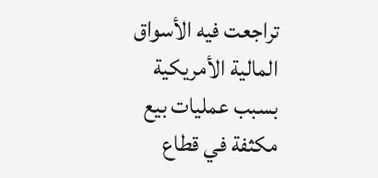تراجعت فيه الأسواق المالية الأمريكية بسبب عمليات بيع مكثفة في قطاع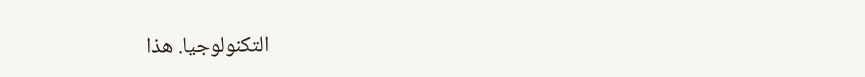التكنولوجيا. هذا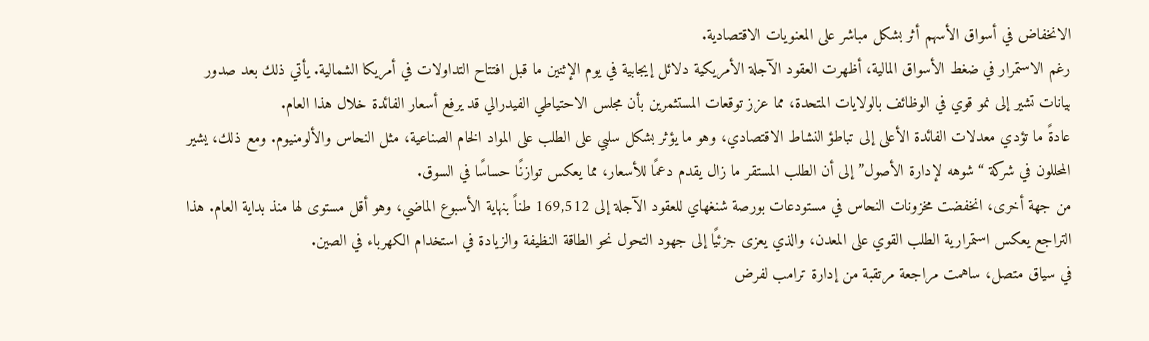الانخفاض في أسواق الأسهم أثر بشكل مباشر على المعنويات الاقتصادية.
رغم الاستمرار في ضغط الأسواق المالية، أظهرت العقود الآجلة الأمريكية دلائل إيجابية في يوم الإثنين ما قبل افتتاح التداولات في أمريكا الشمالية. يأتي ذلك بعد صدور بيانات تشير إلى نمو قوي في الوظائف بالولايات المتحدة، مما عزز توقعات المستثمرين بأن مجلس الاحتياطي الفيدرالي قد يرفع أسعار الفائدة خلال هذا العام.
عادةً ما تؤدي معدلات الفائدة الأعلى إلى تباطؤ النشاط الاقتصادي، وهو ما يؤثر بشكل سلبي على الطلب على المواد الخام الصناعية، مثل النحاس والألومنيوم. ومع ذلك، يشير المحللون في شركة “شوهه لإدارة الأصول” إلى أن الطلب المستقر ما زال يقدم دعمًا للأسعار، مما يعكس توازنًا حساسًا في السوق.
من جهة أخرى، انخفضت مخزونات النحاس في مستودعات بورصة شنغهاي للعقود الآجلة إلى 169,512 طناً بنهاية الأسبوع الماضي، وهو أقل مستوى لها منذ بداية العام. هذا التراجع يعكس استمرارية الطلب القوي على المعدن، والذي يعزى جزئيًا إلى جهود التحول نحو الطاقة النظيفة والزيادة في استخدام الكهرباء في الصين.
في سياق متصل، ساهمت مراجعة مرتقبة من إدارة ترامب لفرض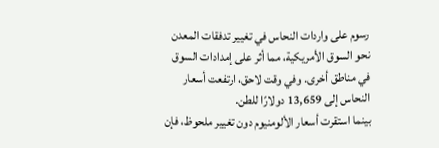رسوم على واردات النحاس في تغيير تدفقات المعدن نحو السوق الأمريكية، مما أثر على إمدادات السوق في مناطق أخرى. وفي وقت لاحق، ارتفعت أسعار النحاس إلى 13,659 دولارًا للطن.
بينما استقرت أسعار الألومنيوم دون تغيير ملحوظ، فإن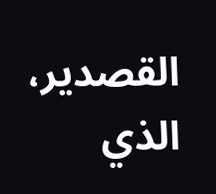القصدير، الذي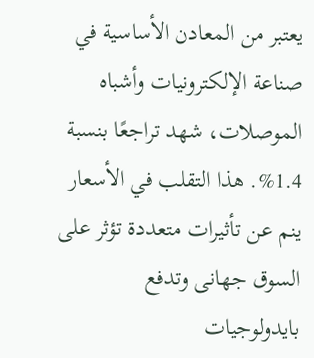يعتبر من المعادن الأساسية في صناعة الإلكترونيات وأشباه الموصلات، شهد تراجعًا بنسبة 1.4%. هذا التقلب في الأسعار ينم عن تأثيرات متعددة تؤثر على السوق جهانی وتدفع بايدولوجيات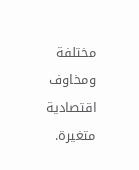مختلفة ومخاوف اقتصادية متغيرة.